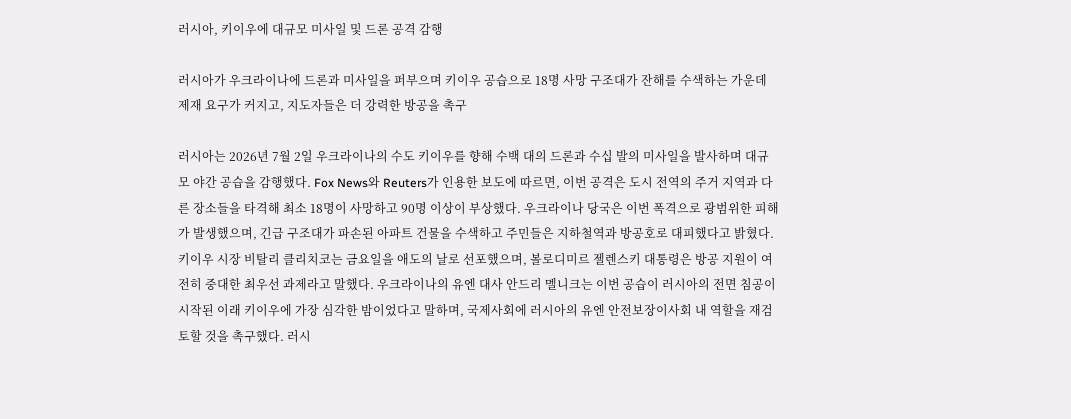러시아, 키이우에 대규모 미사일 및 드론 공격 감행

러시아가 우크라이나에 드론과 미사일을 퍼부으며 키이우 공습으로 18명 사망 구조대가 잔해를 수색하는 가운데 제재 요구가 커지고, 지도자들은 더 강력한 방공을 촉구

러시아는 2026년 7월 2일 우크라이나의 수도 키이우를 향해 수백 대의 드론과 수십 발의 미사일을 발사하며 대규모 야간 공습을 감행했다. Fox News와 Reuters가 인용한 보도에 따르면, 이번 공격은 도시 전역의 주거 지역과 다른 장소들을 타격해 최소 18명이 사망하고 90명 이상이 부상했다. 우크라이나 당국은 이번 폭격으로 광범위한 피해가 발생했으며, 긴급 구조대가 파손된 아파트 건물을 수색하고 주민들은 지하철역과 방공호로 대피했다고 밝혔다. 키이우 시장 비탈리 클리치코는 금요일을 애도의 날로 선포했으며, 볼로디미르 젤렌스키 대통령은 방공 지원이 여전히 중대한 최우선 과제라고 말했다. 우크라이나의 유엔 대사 안드리 멜니크는 이번 공습이 러시아의 전면 침공이 시작된 이래 키이우에 가장 심각한 밤이었다고 말하며, 국제사회에 러시아의 유엔 안전보장이사회 내 역할을 재검토할 것을 촉구했다. 러시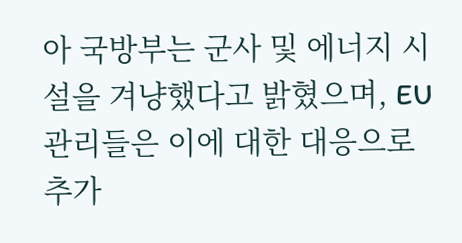아 국방부는 군사 및 에너지 시설을 겨냥했다고 밝혔으며, EU 관리들은 이에 대한 대응으로 추가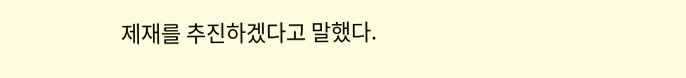제재를 추진하겠다고 말했다.